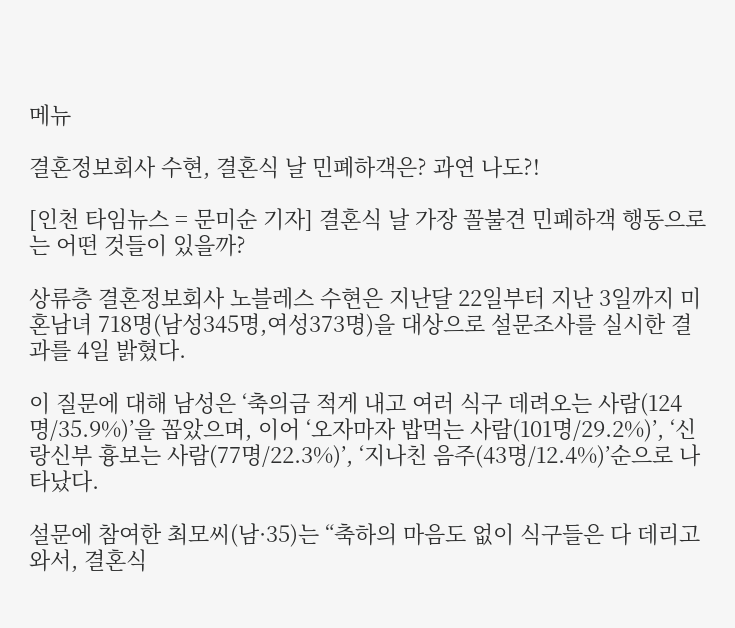메뉴

결혼정보회사 수현, 결혼식 날 민폐하객은? 과연 나도?!

[인천 타임뉴스 = 문미순 기자] 결혼식 날 가장 꼴불견 민폐하객 행동으로는 어떤 것들이 있을까?

상류층 결혼정보회사 노블레스 수현은 지난달 22일부터 지난 3일까지 미혼남녀 718명(남성345명,여성373명)을 대상으로 설문조사를 실시한 결과를 4일 밝혔다.

이 질문에 대해 남성은 ‘축의금 적게 내고 여러 식구 데려오는 사람(124명/35.9%)’을 꼽았으며, 이어 ‘오자마자 밥먹는 사람(101명/29.2%)’, ‘신랑신부 흉보는 사람(77명/22.3%)’, ‘지나친 음주(43명/12.4%)’순으로 나타났다.

설문에 참여한 최모씨(남·35)는 “축하의 마음도 없이 식구들은 다 데리고 와서, 결혼식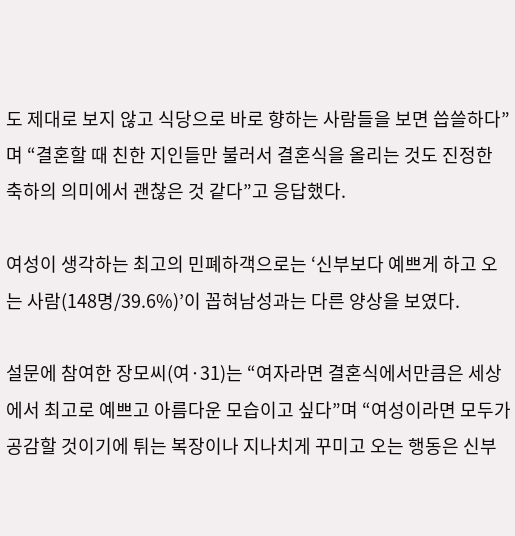도 제대로 보지 않고 식당으로 바로 향하는 사람들을 보면 씁쓸하다”며 “결혼할 때 친한 지인들만 불러서 결혼식을 올리는 것도 진정한 축하의 의미에서 괜찮은 것 같다”고 응답했다.

여성이 생각하는 최고의 민폐하객으로는 ‘신부보다 예쁘게 하고 오는 사람(148명/39.6%)’이 꼽혀남성과는 다른 양상을 보였다.

설문에 참여한 장모씨(여·31)는 “여자라면 결혼식에서만큼은 세상에서 최고로 예쁘고 아름다운 모습이고 싶다”며 “여성이라면 모두가 공감할 것이기에 튀는 복장이나 지나치게 꾸미고 오는 행동은 신부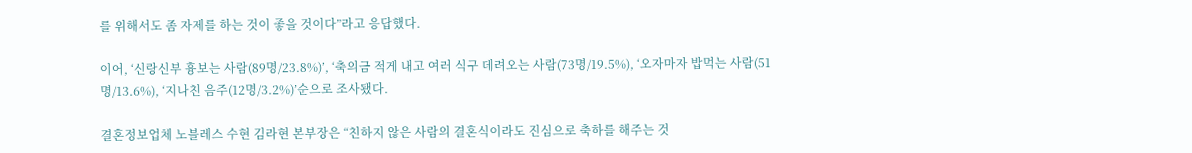를 위해서도 좀 자제를 하는 것이 좋을 것이다”라고 응답했다.

이어, ‘신랑신부 흉보는 사람(89명/23.8%)’, ‘축의금 적게 내고 여러 식구 데려오는 사람(73명/19.5%), ‘오자마자 밥먹는 사람(51명/13.6%), ‘지나친 음주(12명/3.2%)’순으로 조사됐다.

결혼정보업체 노블레스 수현 김라현 본부장은 “친하지 않은 사람의 결혼식이라도 진심으로 축하를 해주는 것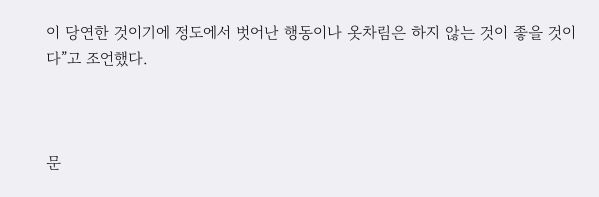이 당연한 것이기에 정도에서 벗어난 행동이나 옷차림은 하지 않는 것이 좋을 것이다”고 조언했다.



문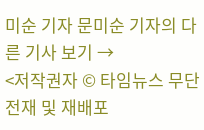미순 기자 문미순 기자의 다른 기사 보기 →
<저작권자 © 타임뉴스 무단전재 및 재배포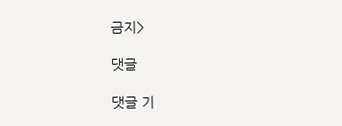금지>

댓글

댓글 기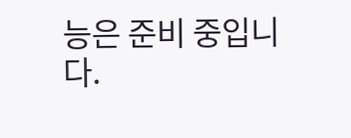능은 준비 중입니다.